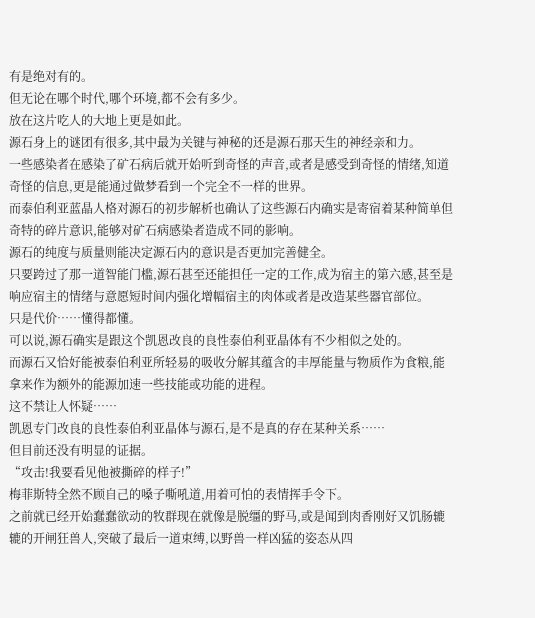有是绝对有的。
但无论在哪个时代,哪个环境,都不会有多少。
放在这片吃人的大地上更是如此。
源石身上的谜团有很多,其中最为关键与神秘的还是源石那天生的神经亲和力。
一些感染者在感染了矿石病后就开始听到奇怪的声音,或者是感受到奇怪的情绪,知道奇怪的信息,更是能通过做梦看到一个完全不一样的世界。
而泰伯利亚蓝晶人格对源石的初步解析也确认了这些源石内确实是寄宿着某种简单但奇特的碎片意识,能够对矿石病感染者造成不同的影响。
源石的纯度与质量则能决定源石内的意识是否更加完善健全。
只要跨过了那一道智能门槛,源石甚至还能担任一定的工作,成为宿主的第六感,甚至是响应宿主的情绪与意愿短时间内强化增幅宿主的肉体或者是改造某些器官部位。
只是代价……懂得都懂。
可以说,源石确实是跟这个凯恩改良的良性泰伯利亚晶体有不少相似之处的。
而源石又恰好能被泰伯利亚所轻易的吸收分解其蕴含的丰厚能量与物质作为食粮,能拿来作为额外的能源加速一些技能或功能的进程。
这不禁让人怀疑……
凯恩专门改良的良性泰伯利亚晶体与源石,是不是真的存在某种关系……
但目前还没有明显的证据。
“攻击!我要看见他被撕碎的样子!”
梅菲斯特全然不顾自己的嗓子嘶吼道,用着可怕的表情挥手令下。
之前就已经开始蠢蠢欲动的牧群现在就像是脱缰的野马,或是闻到肉香刚好又饥肠辘辘的开闸狂兽人,突破了最后一道束缚,以野兽一样凶猛的姿态从四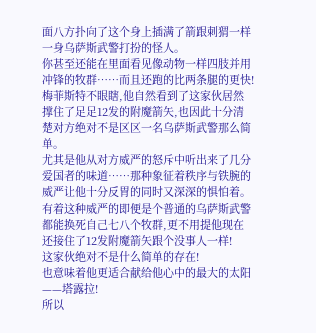面八方扑向了这个身上插满了箭跟刺猬一样一身乌萨斯武警打扮的怪人。
你甚至还能在里面看见像动物一样四肢并用冲锋的牧群……而且还跑的比两条腿的更快!
梅菲斯特不眼瞎,他自然看到了这家伙居然撑住了足足12发的附魔箭矢,也因此十分清楚对方绝对不是区区一名乌萨斯武警那么简单。
尤其是他从对方威严的怒斥中听出来了几分爱国者的味道……那种象征着秩序与铁腕的威严让他十分反胃的同时又深深的惧怕着。
有着这种威严的即便是个普通的乌萨斯武警都能换死自己七八个牧群,更不用提他现在还接住了12发附魔箭矢跟个没事人一样!
这家伙绝对不是什么简单的存在!
也意味着他更适合献给他心中的最大的太阳——塔露拉!
所以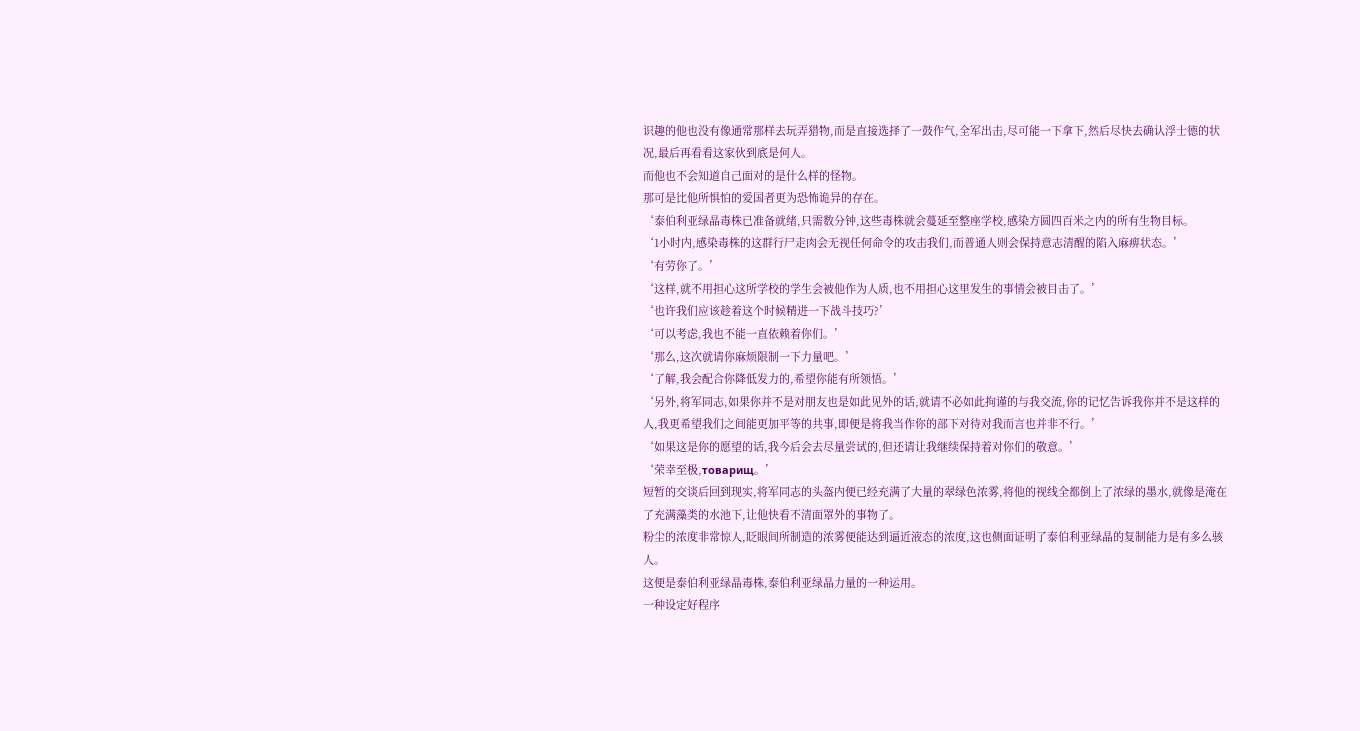识趣的他也没有像通常那样去玩弄猎物,而是直接选择了一鼓作气,全军出击,尽可能一下拿下,然后尽快去确认浮士德的状况,最后再看看这家伙到底是何人。
而他也不会知道自己面对的是什么样的怪物。
那可是比他所惧怕的爱国者更为恐怖诡异的存在。
‘泰伯利亚绿晶毒株已准备就绪,只需数分钟,这些毒株就会蔓延至整座学校,感染方圆四百米之内的所有生物目标。
‘1小时内,感染毒株的这群行尸走肉会无视任何命令的攻击我们,而普通人则会保持意志清醒的陷入麻痹状态。’
‘有劳你了。’
‘这样,就不用担心这所学校的学生会被他作为人质,也不用担心这里发生的事情会被目击了。’
‘也许我们应该趁着这个时候精进一下战斗技巧?’
‘可以考虑,我也不能一直依赖着你们。’
‘那么,这次就请你麻烦限制一下力量吧。’
‘了解,我会配合你降低发力的,希望你能有所领悟。’
‘另外,将军同志,如果你并不是对朋友也是如此见外的话,就请不必如此拘谨的与我交流,你的记忆告诉我你并不是这样的人,我更希望我们之间能更加平等的共事,即便是将我当作你的部下对待对我而言也并非不行。’
‘如果这是你的愿望的话,我今后会去尽量尝试的,但还请让我继续保持着对你们的敬意。’
‘荣幸至极,товарищ。’
短暂的交谈后回到现实,将军同志的头盔内便已经充满了大量的翠绿色浓雾,将他的视线全都倒上了浓绿的墨水,就像是淹在了充满藻类的水池下,让他快看不清面罩外的事物了。
粉尘的浓度非常惊人,眨眼间所制造的浓雾便能达到逼近液态的浓度,这也侧面证明了泰伯利亚绿晶的复制能力是有多么骇人。
这便是泰伯利亚绿晶毒株,泰伯利亚绿晶力量的一种运用。
一种设定好程序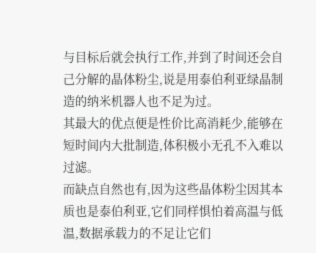与目标后就会执行工作,并到了时间还会自己分解的晶体粉尘,说是用泰伯利亚绿晶制造的纳米机器人也不足为过。
其最大的优点便是性价比高消耗少,能够在短时间内大批制造,体积极小无孔不入难以过滤。
而缺点自然也有,因为这些晶体粉尘因其本质也是泰伯利亚,它们同样惧怕着高温与低温,数据承载力的不足让它们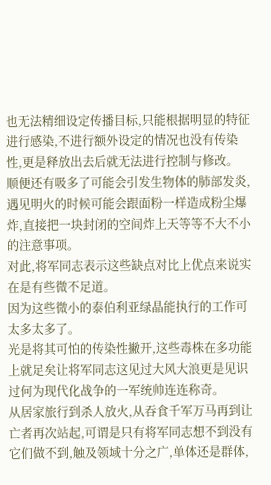也无法精细设定传播目标,只能根据明显的特征进行感染,不进行额外设定的情况也没有传染性,更是释放出去后就无法进行控制与修改。
顺便还有吸多了可能会引发生物体的肺部发炎,遇见明火的时候可能会跟面粉一样造成粉尘爆炸,直接把一块封闭的空间炸上天等等不大不小的注意事项。
对此,将军同志表示这些缺点对比上优点来说实在是有些微不足道。
因为这些微小的泰伯利亚绿晶能执行的工作可太多太多了。
光是将其可怕的传染性撇开,这些毒株在多功能上就足矣让将军同志这见过大风大浪更是见识过何为现代化战争的一军统帅连连称奇。
从居家旅行到杀人放火,从吞食千军万马再到让亡者再次站起,可谓是只有将军同志想不到没有它们做不到,触及领域十分之广,单体还是群体,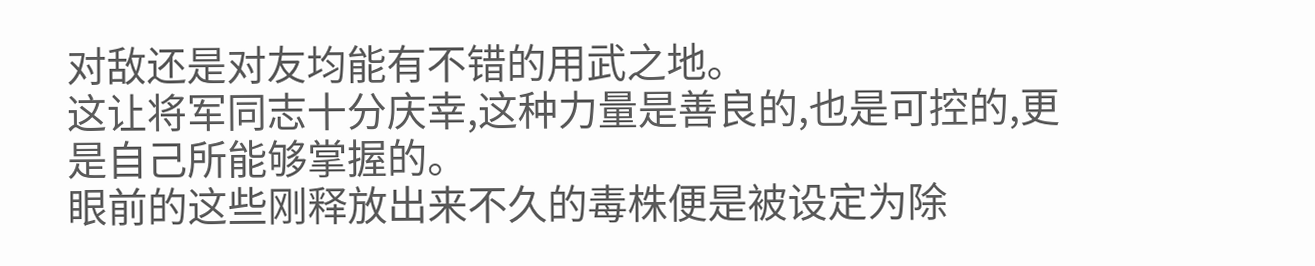对敌还是对友均能有不错的用武之地。
这让将军同志十分庆幸,这种力量是善良的,也是可控的,更是自己所能够掌握的。
眼前的这些刚释放出来不久的毒株便是被设定为除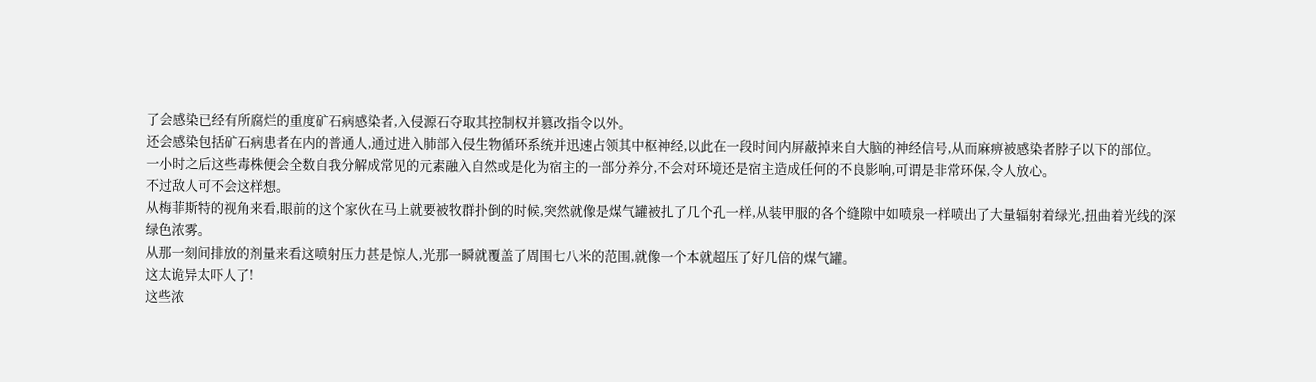了会感染已经有所腐烂的重度矿石病感染者,入侵源石夺取其控制权并篡改指令以外。
还会感染包括矿石病患者在内的普通人,通过进入肺部入侵生物循环系统并迅速占领其中枢神经,以此在一段时间内屏蔽掉来自大脑的神经信号,从而麻痹被感染者脖子以下的部位。
一小时之后这些毒株便会全数自我分解成常见的元素融入自然或是化为宿主的一部分养分,不会对环境还是宿主造成任何的不良影响,可谓是非常环保,令人放心。
不过敌人可不会这样想。
从梅菲斯特的视角来看,眼前的这个家伙在马上就要被牧群扑倒的时候,突然就像是煤气罐被扎了几个孔一样,从装甲服的各个缝隙中如喷泉一样喷出了大量辐射着绿光,扭曲着光线的深绿色浓雾。
从那一刻间排放的剂量来看这喷射压力甚是惊人,光那一瞬就覆盖了周围七八米的范围,就像一个本就超压了好几倍的煤气罐。
这太诡异太吓人了!
这些浓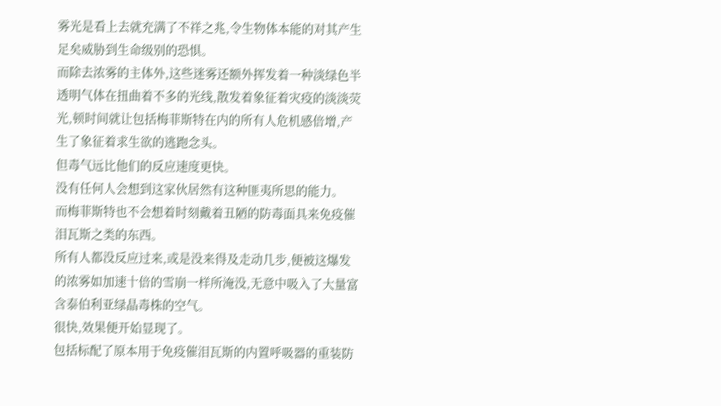雾光是看上去就充满了不祥之兆,令生物体本能的对其产生足矣威胁到生命级别的恐惧。
而除去浓雾的主体外,这些迷雾还额外挥发着一种淡绿色半透明气体在扭曲着不多的光线,散发着象征着灾疫的淡淡荧光,顿时间就让包括梅菲斯特在内的所有人危机感倍增,产生了象征着求生欲的逃跑念头。
但毒气远比他们的反应速度更快。
没有任何人会想到这家伙居然有这种匪夷所思的能力。
而梅菲斯特也不会想着时刻戴着丑陋的防毒面具来免疫催泪瓦斯之类的东西。
所有人都没反应过来,或是没来得及走动几步,便被这爆发的浓雾如加速十倍的雪崩一样所淹没,无意中吸入了大量富含泰伯利亚绿晶毒株的空气。
很快,效果便开始显现了。
包括标配了原本用于免疫催泪瓦斯的内置呼吸器的重装防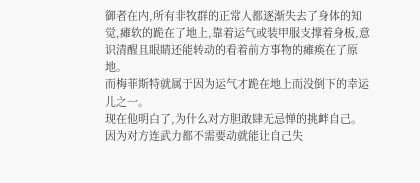御者在内,所有非牧群的正常人都逐渐失去了身体的知觉,瘫软的跪在了地上,靠着运气或装甲服支撑着身板,意识清醒且眼睛还能转动的看着前方事物的瘫痪在了原地。
而梅菲斯特就属于因为运气才跪在地上而没倒下的幸运儿之一。
现在他明白了,为什么对方胆敢肆无忌惮的挑衅自己。
因为对方连武力都不需要动就能让自己失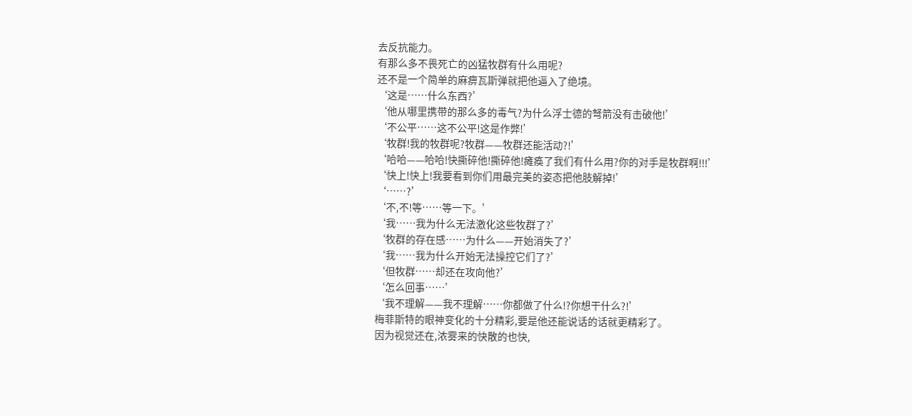去反抗能力。
有那么多不畏死亡的凶猛牧群有什么用呢?
还不是一个简单的麻痹瓦斯弹就把他逼入了绝境。
‘这是……什么东西?’
‘他从哪里携带的那么多的毒气?为什么浮士德的弩箭没有击破他!’
‘不公平……这不公平!这是作弊!’
‘牧群!我的牧群呢?牧群——牧群还能活动?!’
‘哈哈——哈哈!快撕碎他!撕碎他!瘫痪了我们有什么用?你的对手是牧群啊!!!’
‘快上!快上!我要看到你们用最完美的姿态把他肢解掉!’
‘……?’
‘不,不!等……等一下。’
‘我……我为什么无法激化这些牧群了?’
‘牧群的存在感……为什么——开始消失了?’
‘我……我为什么开始无法操控它们了?’
‘但牧群……却还在攻向他?’
‘怎么回事……’
‘我不理解——我不理解……你都做了什么!?你想干什么?!’
梅菲斯特的眼神变化的十分精彩,要是他还能说话的话就更精彩了。
因为视觉还在,浓雾来的快散的也快,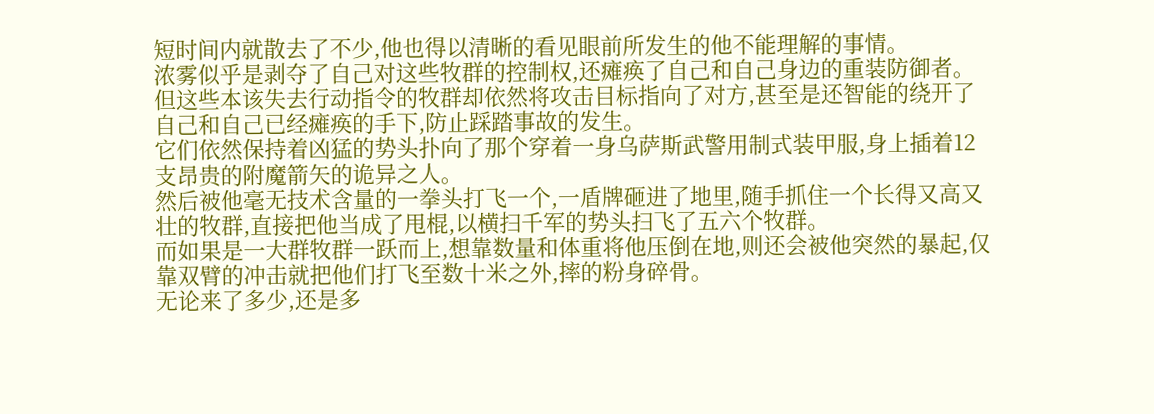短时间内就散去了不少,他也得以清晰的看见眼前所发生的他不能理解的事情。
浓雾似乎是剥夺了自己对这些牧群的控制权,还瘫痪了自己和自己身边的重装防御者。
但这些本该失去行动指令的牧群却依然将攻击目标指向了对方,甚至是还智能的绕开了自己和自己已经瘫痪的手下,防止踩踏事故的发生。
它们依然保持着凶猛的势头扑向了那个穿着一身乌萨斯武警用制式装甲服,身上插着12支昂贵的附魔箭矢的诡异之人。
然后被他毫无技术含量的一拳头打飞一个,一盾牌砸进了地里,随手抓住一个长得又高又壮的牧群,直接把他当成了甩棍,以横扫千军的势头扫飞了五六个牧群。
而如果是一大群牧群一跃而上,想靠数量和体重将他压倒在地,则还会被他突然的暴起,仅靠双臂的冲击就把他们打飞至数十米之外,摔的粉身碎骨。
无论来了多少,还是多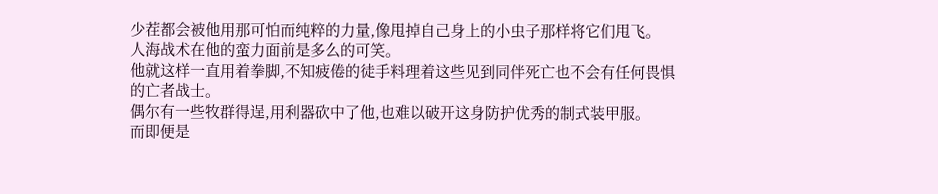少茬都会被他用那可怕而纯粹的力量,像甩掉自己身上的小虫子那样将它们甩飞。
人海战术在他的蛮力面前是多么的可笑。
他就这样一直用着拳脚,不知疲倦的徒手料理着这些见到同伴死亡也不会有任何畏惧的亡者战士。
偶尔有一些牧群得逞,用利器砍中了他,也难以破开这身防护优秀的制式装甲服。
而即便是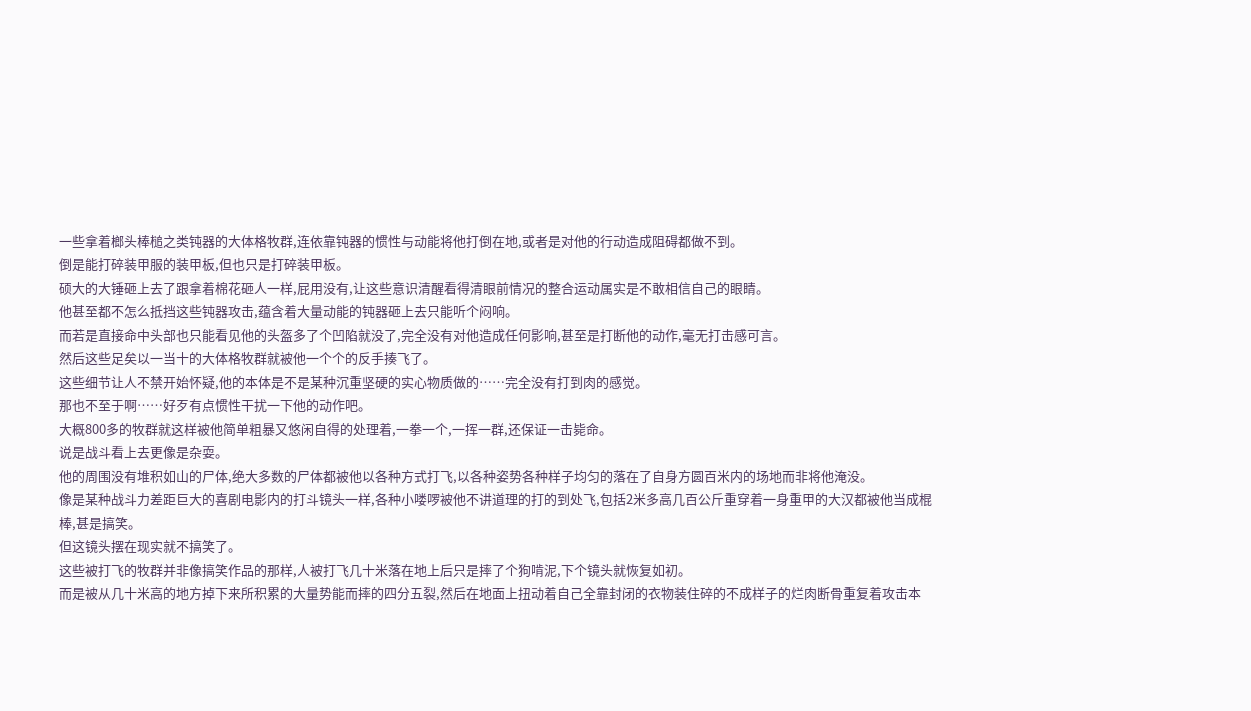一些拿着榔头棒槌之类钝器的大体格牧群,连依靠钝器的惯性与动能将他打倒在地,或者是对他的行动造成阻碍都做不到。
倒是能打碎装甲服的装甲板,但也只是打碎装甲板。
硕大的大锤砸上去了跟拿着棉花砸人一样,屁用没有,让这些意识清醒看得清眼前情况的整合运动属实是不敢相信自己的眼睛。
他甚至都不怎么抵挡这些钝器攻击,蕴含着大量动能的钝器砸上去只能听个闷响。
而若是直接命中头部也只能看见他的头盔多了个凹陷就没了,完全没有对他造成任何影响,甚至是打断他的动作,毫无打击感可言。
然后这些足矣以一当十的大体格牧群就被他一个个的反手揍飞了。
这些细节让人不禁开始怀疑,他的本体是不是某种沉重坚硬的实心物质做的……完全没有打到肉的感觉。
那也不至于啊……好歹有点惯性干扰一下他的动作吧。
大概800多的牧群就这样被他简单粗暴又悠闲自得的处理着,一拳一个,一挥一群,还保证一击毙命。
说是战斗看上去更像是杂耍。
他的周围没有堆积如山的尸体,绝大多数的尸体都被他以各种方式打飞,以各种姿势各种样子均匀的落在了自身方圆百米内的场地而非将他淹没。
像是某种战斗力差距巨大的喜剧电影内的打斗镜头一样,各种小喽啰被他不讲道理的打的到处飞,包括2米多高几百公斤重穿着一身重甲的大汉都被他当成棍棒,甚是搞笑。
但这镜头摆在现实就不搞笑了。
这些被打飞的牧群并非像搞笑作品的那样,人被打飞几十米落在地上后只是摔了个狗啃泥,下个镜头就恢复如初。
而是被从几十米高的地方掉下来所积累的大量势能而摔的四分五裂,然后在地面上扭动着自己全靠封闭的衣物装住碎的不成样子的烂肉断骨重复着攻击本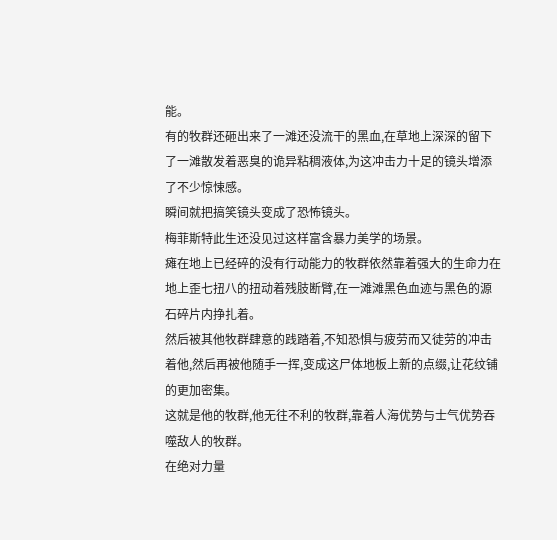能。
有的牧群还砸出来了一滩还没流干的黑血,在草地上深深的留下了一滩散发着恶臭的诡异粘稠液体,为这冲击力十足的镜头增添了不少惊悚感。
瞬间就把搞笑镜头变成了恐怖镜头。
梅菲斯特此生还没见过这样富含暴力美学的场景。
瘫在地上已经碎的没有行动能力的牧群依然靠着强大的生命力在地上歪七扭八的扭动着残肢断臂,在一滩滩黑色血迹与黑色的源石碎片内挣扎着。
然后被其他牧群肆意的践踏着,不知恐惧与疲劳而又徒劳的冲击着他,然后再被他随手一挥,变成这尸体地板上新的点缀,让花纹铺的更加密集。
这就是他的牧群,他无往不利的牧群,靠着人海优势与士气优势吞噬敌人的牧群。
在绝对力量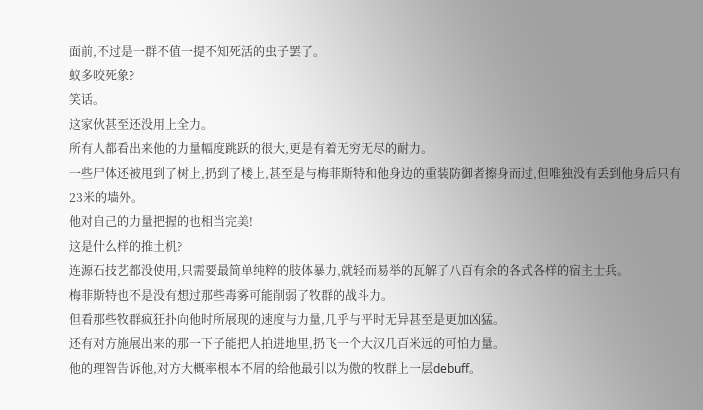面前,不过是一群不值一提不知死活的虫子罢了。
蚁多咬死象?
笑话。
这家伙甚至还没用上全力。
所有人都看出来他的力量幅度跳跃的很大,更是有着无穷无尽的耐力。
一些尸体还被甩到了树上,扔到了楼上,甚至是与梅菲斯特和他身边的重装防御者擦身而过,但唯独没有丢到他身后只有23米的墙外。
他对自己的力量把握的也相当完美!
这是什么样的推土机?
连源石技艺都没使用,只需要最简单纯粹的肢体暴力,就轻而易举的瓦解了八百有余的各式各样的宿主士兵。
梅菲斯特也不是没有想过那些毒雾可能削弱了牧群的战斗力。
但看那些牧群疯狂扑向他时所展现的速度与力量,几乎与平时无异甚至是更加凶猛。
还有对方施展出来的那一下子能把人拍进地里,扔飞一个大汉几百米远的可怕力量。
他的理智告诉他,对方大概率根本不屑的给他最引以为傲的牧群上一层debuff。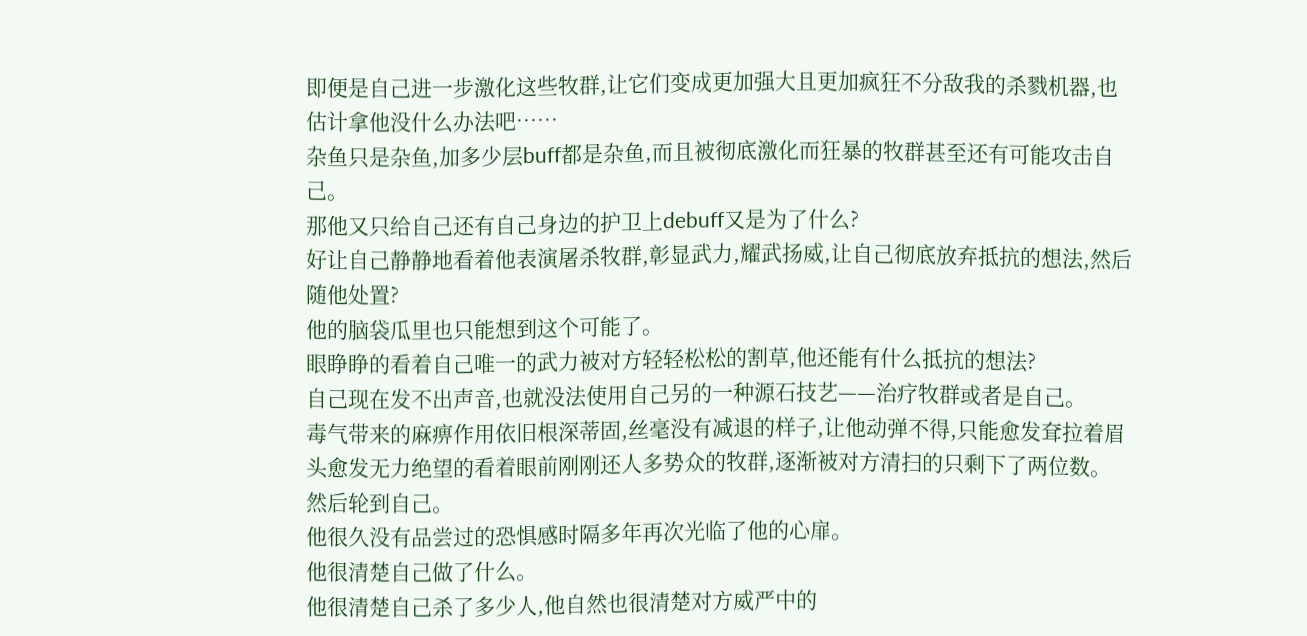即便是自己进一步激化这些牧群,让它们变成更加强大且更加疯狂不分敌我的杀戮机器,也估计拿他没什么办法吧……
杂鱼只是杂鱼,加多少层buff都是杂鱼,而且被彻底激化而狂暴的牧群甚至还有可能攻击自己。
那他又只给自己还有自己身边的护卫上debuff又是为了什么?
好让自己静静地看着他表演屠杀牧群,彰显武力,耀武扬威,让自己彻底放弃抵抗的想法,然后随他处置?
他的脑袋瓜里也只能想到这个可能了。
眼睁睁的看着自己唯一的武力被对方轻轻松松的割草,他还能有什么抵抗的想法?
自己现在发不出声音,也就没法使用自己另的一种源石技艺——治疗牧群或者是自己。
毒气带来的麻痹作用依旧根深蒂固,丝毫没有减退的样子,让他动弹不得,只能愈发耷拉着眉头愈发无力绝望的看着眼前刚刚还人多势众的牧群,逐渐被对方清扫的只剩下了两位数。
然后轮到自己。
他很久没有品尝过的恐惧感时隔多年再次光临了他的心扉。
他很清楚自己做了什么。
他很清楚自己杀了多少人,他自然也很清楚对方威严中的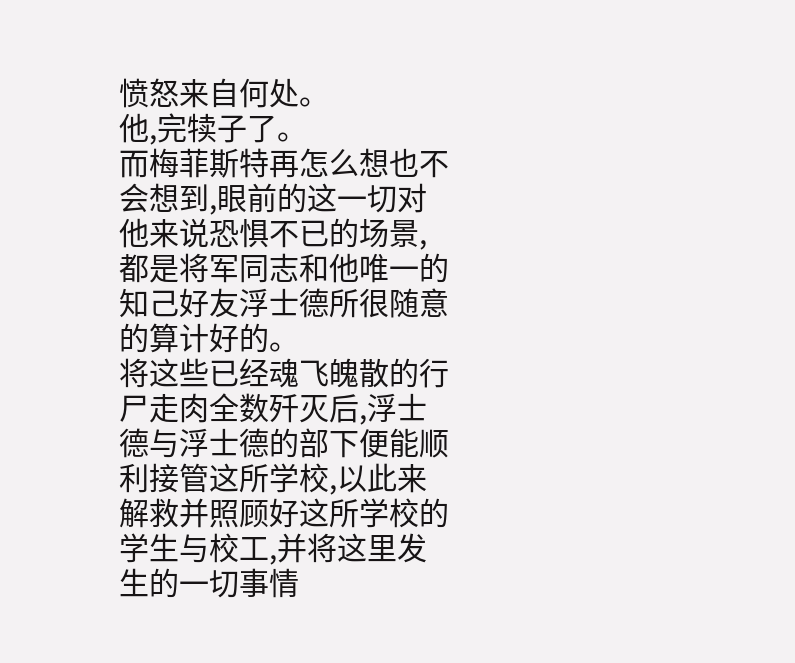愤怒来自何处。
他,完犊子了。
而梅菲斯特再怎么想也不会想到,眼前的这一切对他来说恐惧不已的场景,都是将军同志和他唯一的知己好友浮士德所很随意的算计好的。
将这些已经魂飞魄散的行尸走肉全数歼灭后,浮士德与浮士德的部下便能顺利接管这所学校,以此来解救并照顾好这所学校的学生与校工,并将这里发生的一切事情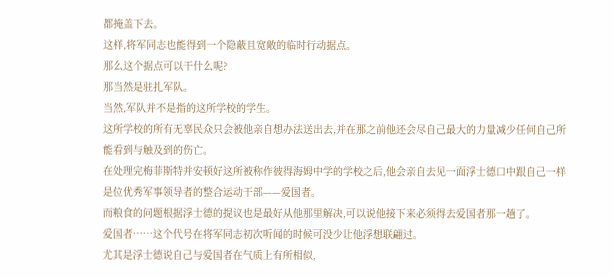都掩盖下去。
这样,将军同志也能得到一个隐蔽且宽敞的临时行动据点。
那么这个据点可以干什么呢?
那当然是驻扎军队。
当然,军队并不是指的这所学校的学生。
这所学校的所有无辜民众只会被他亲自想办法送出去,并在那之前他还会尽自己最大的力量减少任何自己所能看到与触及到的伤亡。
在处理完梅菲斯特并安顿好这所被称作彼得海姆中学的学校之后,他会亲自去见一面浮士德口中跟自己一样是位优秀军事领导者的整合运动干部——爱国者。
而粮食的问题根据浮士德的提议也是最好从他那里解决,可以说他接下来必须得去爱国者那一趟了。
爱国者……这个代号在将军同志初次听闻的时候可没少让他浮想联翩过。
尤其是浮士德说自己与爱国者在气质上有所相似,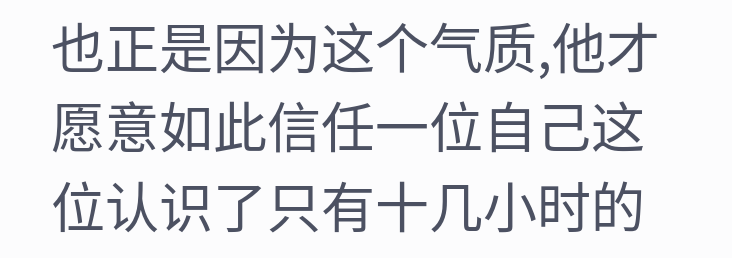也正是因为这个气质,他才愿意如此信任一位自己这位认识了只有十几小时的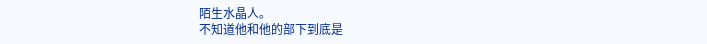陌生水晶人。
不知道他和他的部下到底是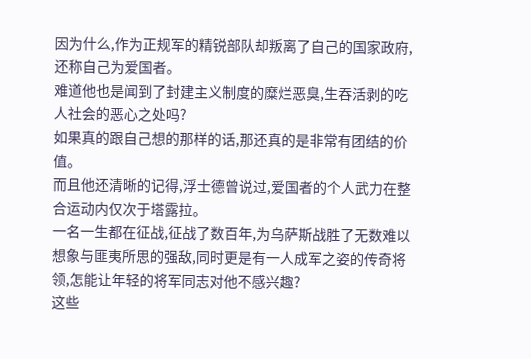因为什么,作为正规军的精锐部队却叛离了自己的国家政府,还称自己为爱国者。
难道他也是闻到了封建主义制度的糜烂恶臭,生吞活剥的吃人社会的恶心之处吗?
如果真的跟自己想的那样的话,那还真的是非常有团结的价值。
而且他还清晰的记得,浮士德曾说过,爱国者的个人武力在整合运动内仅次于塔露拉。
一名一生都在征战,征战了数百年,为乌萨斯战胜了无数难以想象与匪夷所思的强敌,同时更是有一人成军之姿的传奇将领,怎能让年轻的将军同志对他不感兴趣?
这些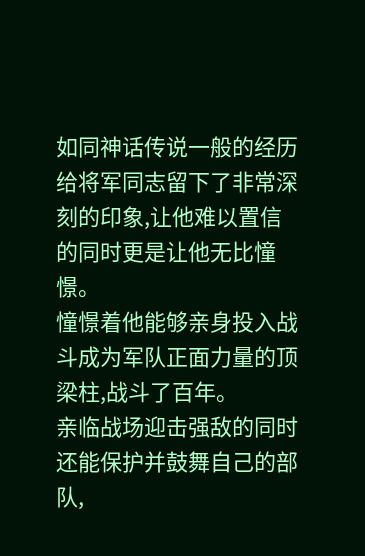如同神话传说一般的经历给将军同志留下了非常深刻的印象,让他难以置信的同时更是让他无比憧憬。
憧憬着他能够亲身投入战斗成为军队正面力量的顶梁柱,战斗了百年。
亲临战场迎击强敌的同时还能保护并鼓舞自己的部队,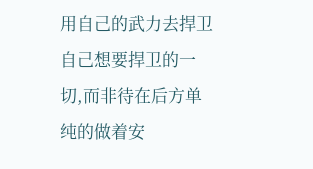用自己的武力去捍卫自己想要捍卫的一切,而非待在后方单纯的做着安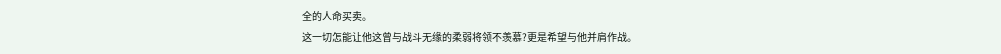全的人命买卖。
这一切怎能让他这曾与战斗无缘的柔弱将领不羡慕?更是希望与他并肩作战。